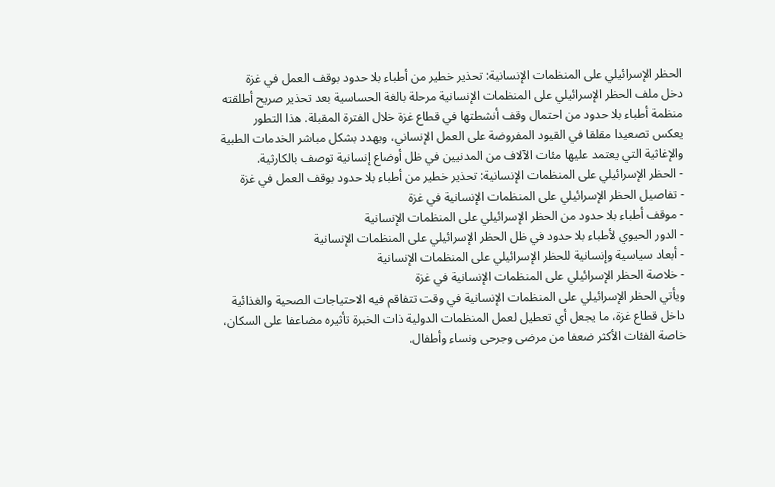الحظر الإسرائيلي على المنظمات الإنسانية: تحذير خطير من أطباء بلا حدود بوقف العمل في غزة
دخل ملف الحظر الإسرائيلي على المنظمات الإنسانية مرحلة بالغة الحساسية بعد تحذير صريح أطلقته منظمة أطباء بلا حدود من احتمال وقف أنشطتها في قطاع غزة خلال الفترة المقبلة. هذا التطور يعكس تصعيدا مقلقا في القيود المفروضة على العمل الإنساني، ويهدد بشكل مباشر الخدمات الطبية والإغاثية التي يعتمد عليها مئات الآلاف من المدنيين في ظل أوضاع إنسانية توصف بالكارثية.
- الحظر الإسرائيلي على المنظمات الإنسانية: تحذير خطير من أطباء بلا حدود بوقف العمل في غزة
- تفاصيل الحظر الإسرائيلي على المنظمات الإنسانية في غزة
- موقف أطباء بلا حدود من الحظر الإسرائيلي على المنظمات الإنسانية
- الدور الحيوي لأطباء بلا حدود في ظل الحظر الإسرائيلي على المنظمات الإنسانية
- أبعاد سياسية وإنسانية للحظر الإسرائيلي على المنظمات الإنسانية
- خلاصة الحظر الإسرائيلي على المنظمات الإنسانية في غزة
ويأتي الحظر الإسرائيلي على المنظمات الإنسانية في وقت تتفاقم فيه الاحتياجات الصحية والغذائية داخل قطاع غزة، ما يجعل أي تعطيل لعمل المنظمات الدولية ذات الخبرة تأثيره مضاعفا على السكان، خاصة الفئات الأكثر ضعفا من مرضى وجرحى ونساء وأطفال.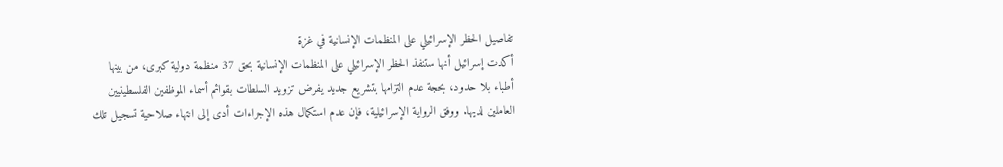تفاصيل الحظر الإسرائيلي على المنظمات الإنسانية في غزة
أكدت إسرائيل أنها ستنفذ الحظر الإسرائيلي على المنظمات الإنسانية بحق 37 منظمة دولية كبرى، من بينها أطباء بلا حدود، بحجة عدم التزامها بتشريع جديد يفرض تزويد السلطات بقوائم أسماء الموظفين الفلسطينيين العاملين لديها. ووفق الرواية الإسرائيلية، فإن عدم استكمال هذه الإجراءات أدى إلى انتهاء صلاحية تسجيل تلك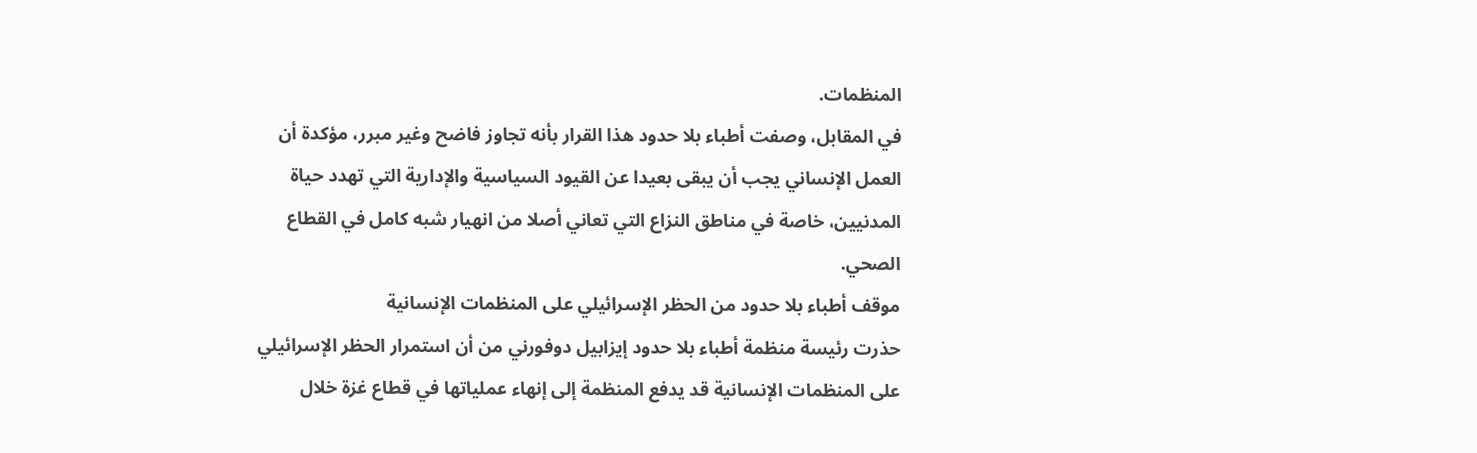المنظمات.
في المقابل، وصفت أطباء بلا حدود هذا القرار بأنه تجاوز فاضح وغير مبرر، مؤكدة أن العمل الإنساني يجب أن يبقى بعيدا عن القيود السياسية والإدارية التي تهدد حياة المدنيين، خاصة في مناطق النزاع التي تعاني أصلا من انهيار شبه كامل في القطاع الصحي.
موقف أطباء بلا حدود من الحظر الإسرائيلي على المنظمات الإنسانية
حذرت رئيسة منظمة أطباء بلا حدود إيزابيل دوفورني من أن استمرار الحظر الإسرائيلي على المنظمات الإنسانية قد يدفع المنظمة إلى إنهاء عملياتها في قطاع غزة خلال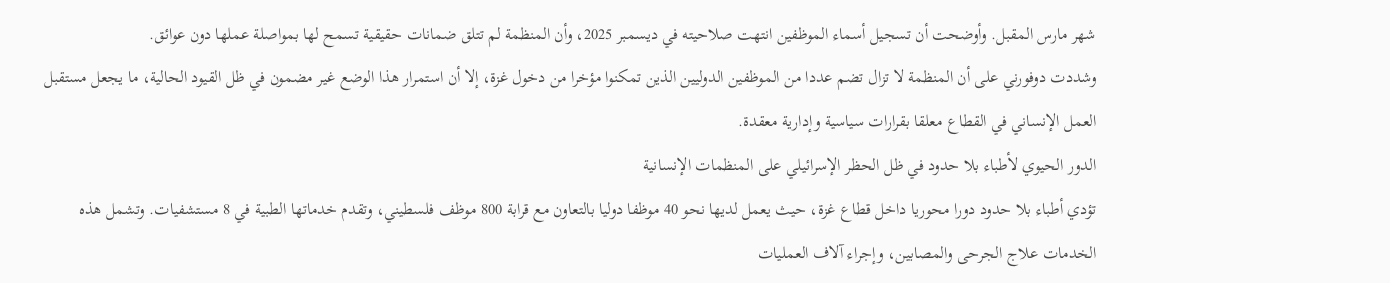شهر مارس المقبل. وأوضحت أن تسجيل أسماء الموظفين انتهت صلاحيته في ديسمبر 2025، وأن المنظمة لم تتلق ضمانات حقيقية تسمح لها بمواصلة عملها دون عوائق.
وشددت دوفورني على أن المنظمة لا تزال تضم عددا من الموظفين الدوليين الذين تمكنوا مؤخرا من دخول غزة، إلا أن استمرار هذا الوضع غير مضمون في ظل القيود الحالية، ما يجعل مستقبل العمل الإنساني في القطاع معلقا بقرارات سياسية وإدارية معقدة.
الدور الحيوي لأطباء بلا حدود في ظل الحظر الإسرائيلي على المنظمات الإنسانية
تؤدي أطباء بلا حدود دورا محوريا داخل قطاع غزة، حيث يعمل لديها نحو 40 موظفا دوليا بالتعاون مع قرابة 800 موظف فلسطيني، وتقدم خدماتها الطبية في 8 مستشفيات. وتشمل هذه الخدمات علاج الجرحى والمصابين، وإجراء آلاف العمليات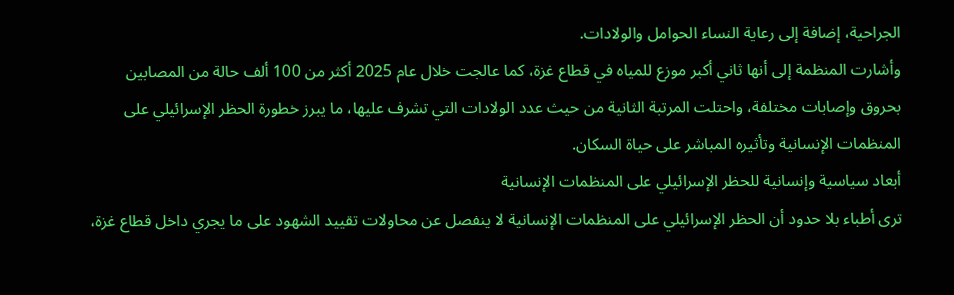الجراحية، إضافة إلى رعاية النساء الحوامل والولادات.
وأشارت المنظمة إلى أنها ثاني أكبر موزع للمياه في قطاع غزة، كما عالجت خلال عام 2025 أكثر من 100 ألف حالة من المصابين بحروق وإصابات مختلفة، واحتلت المرتبة الثانية من حيث عدد الولادات التي تشرف عليها، ما يبرز خطورة الحظر الإسرائيلي على المنظمات الإنسانية وتأثيره المباشر على حياة السكان.
أبعاد سياسية وإنسانية للحظر الإسرائيلي على المنظمات الإنسانية
ترى أطباء بلا حدود أن الحظر الإسرائيلي على المنظمات الإنسانية لا ينفصل عن محاولات تقييد الشهود على ما يجري داخل قطاع غزة،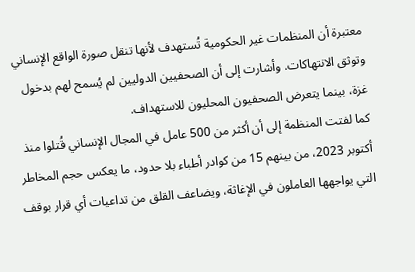معتبرة أن المنظمات غير الحكومية تُستهدف لأنها تنقل صورة الواقع الإنساني وتوثق الانتهاكات. وأشارت إلى أن الصحفيين الدوليين لم يُسمح لهم بدخول غزة، بينما يتعرض الصحفيون المحليون للاستهداف.
كما لفتت المنظمة إلى أن أكثر من 500 عامل في المجال الإنساني قُتلوا منذ أكتوبر 2023، من بينهم 15 من كوادر أطباء بلا حدود، ما يعكس حجم المخاطر التي يواجهها العاملون في الإغاثة، ويضاعف القلق من تداعيات أي قرار بوقف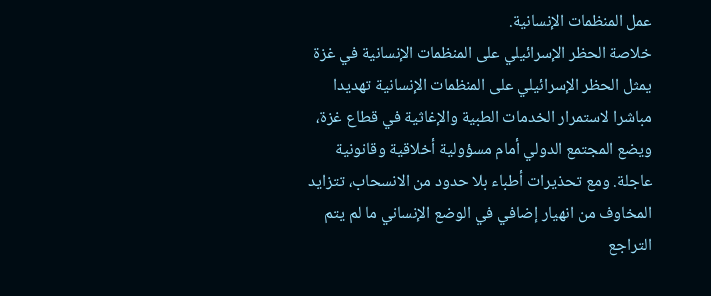عمل المنظمات الإنسانية.
خلاصة الحظر الإسرائيلي على المنظمات الإنسانية في غزة
يمثل الحظر الإسرائيلي على المنظمات الإنسانية تهديدا مباشرا لاستمرار الخدمات الطبية والإغاثية في قطاع غزة، ويضع المجتمع الدولي أمام مسؤولية أخلاقية وقانونية عاجلة. ومع تحذيرات أطباء بلا حدود من الانسحاب، تتزايد المخاوف من انهيار إضافي في الوضع الإنساني ما لم يتم التراجع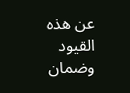عن هذه القيود وضمان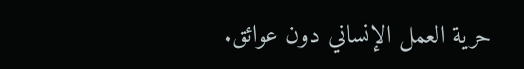حرية العمل الإنساني دون عوائق.